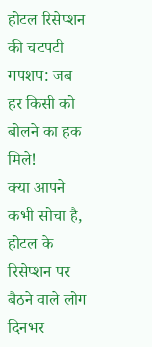होटल रिसेप्शन की चटपटी गपशप: जब हर किसी को बोलने का हक मिले!
क्या आपने कभी सोचा है, होटल के रिसेप्शन पर बैठने वाले लोग दिनभर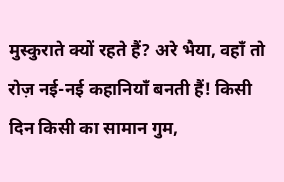मुस्कुराते क्यों रहते हैं? अरे भैया, वहाँ तो रोज़ नई-नई कहानियाँ बनती हैं! किसी दिन किसी का सामान गुम,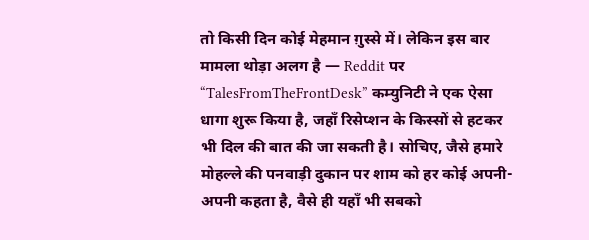तो किसी दिन कोई मेहमान ग़ुस्से में। लेकिन इस बार मामला थोड़ा अलग है — Reddit पर “TalesFromTheFrontDesk” कम्युनिटी ने एक ऐसा धागा शुरू किया है, जहाँ रिसेप्शन के किस्सों से हटकर भी दिल की बात की जा सकती है। सोचिए, जैसे हमारे मोहल्ले की पनवाड़ी दुकान पर शाम को हर कोई अपनी-अपनी कहता है, वैसे ही यहाँ भी सबको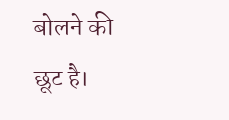बोलने की छूट है।